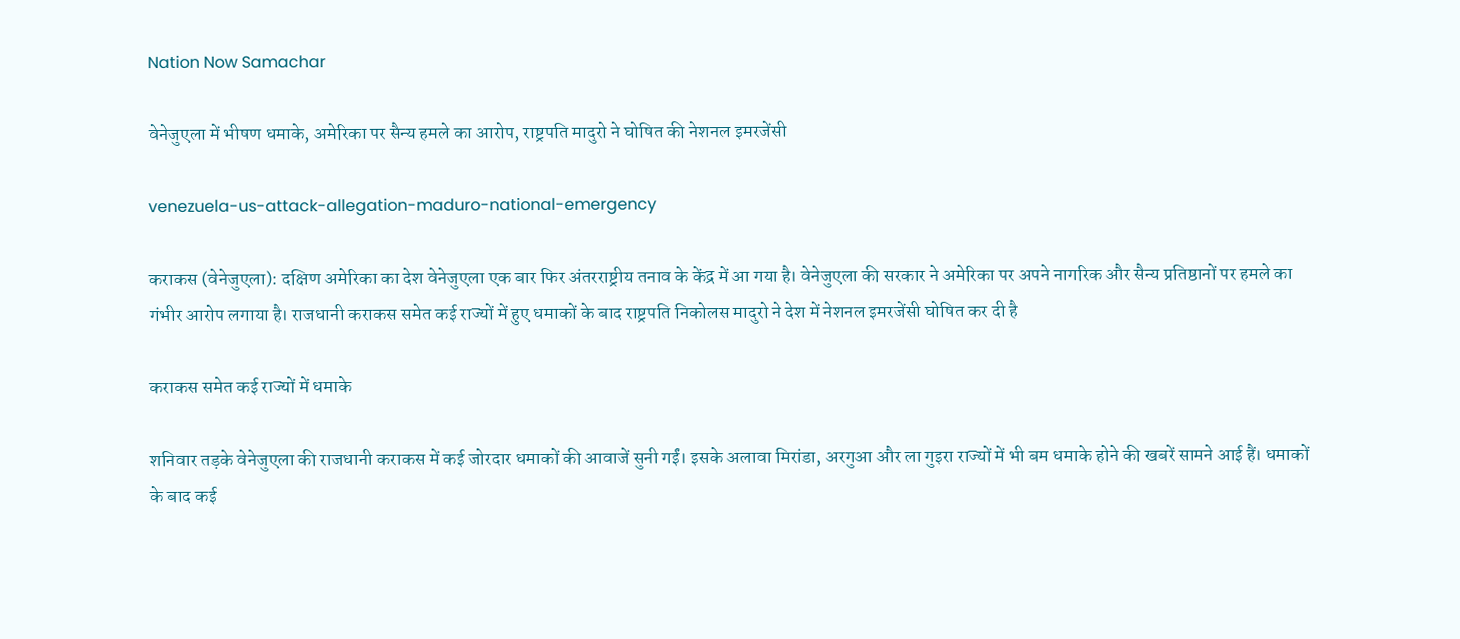Nation Now Samachar

वेनेजुएला में भीषण धमाके, अमेरिका पर सैन्य हमले का आरोप, राष्ट्रपति मादुरो ने घोषित की नेशनल इमरजेंसी

venezuela-us-attack-allegation-maduro-national-emergency

कराकस (वेनेजुएला): दक्षिण अमेरिका का देश वेनेजुएला एक बार फिर अंतरराष्ट्रीय तनाव के केंद्र में आ गया है। वेनेजुएला की सरकार ने अमेरिका पर अपने नागरिक और सैन्य प्रतिष्ठानों पर हमले का गंभीर आरोप लगाया है। राजधानी कराकस समेत कई राज्यों में हुए धमाकों के बाद राष्ट्रपति निकोलस मादुरो ने देश में नेशनल इमरजेंसी घोषित कर दी है

कराकस समेत कई राज्यों में धमाके

शनिवार तड़के वेनेजुएला की राजधानी कराकस में कई जोरदार धमाकों की आवाजें सुनी गईं। इसके अलावा मिरांडा, अरगुआ और ला गुइरा राज्यों में भी बम धमाके होने की खबरें सामने आई हैं। धमाकों के बाद कई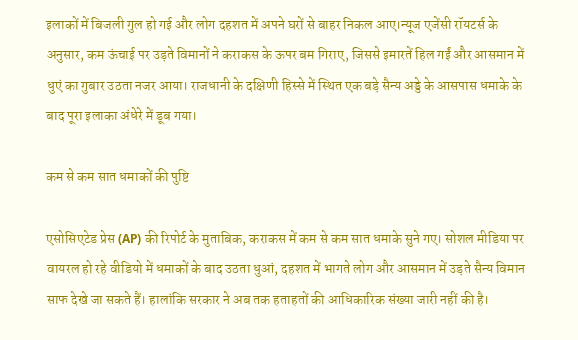इलाकों में बिजली गुल हो गई और लोग दहशत में अपने घरों से बाहर निकल आए।न्यूज एजेंसी रॉयटर्स के अनुसार, कम ऊंचाई पर उड़ते विमानों ने कराकस के ऊपर बम गिराए, जिससे इमारतें हिल गईं और आसमान में धुएं का गुबार उठता नजर आया। राजधानी के दक्षिणी हिस्से में स्थित एक बड़े सैन्य अड्डे के आसपास धमाके के बाद पूरा इलाका अंधेरे में डूब गया।

कम से कम सात धमाकों की पुष्टि

एसोसिएटेड प्रेस (AP) की रिपोर्ट के मुताबिक, कराकस में कम से कम सात धमाके सुने गए। सोशल मीडिया पर वायरल हो रहे वीडियो में धमाकों के बाद उठता धुआं, दहशत में भागते लोग और आसमान में उड़ते सैन्य विमान साफ देखे जा सकते हैं। हालांकि सरकार ने अब तक हताहतों की आधिकारिक संख्या जारी नहीं की है।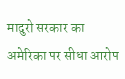मादुरो सरकार का अमेरिका पर सीधा आरोप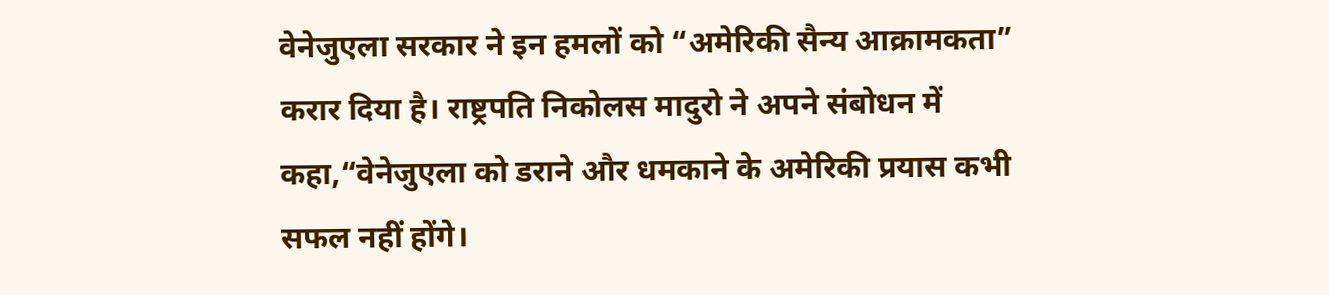वेनेजुएला सरकार ने इन हमलों को “अमेरिकी सैन्य आक्रामकता” करार दिया है। राष्ट्रपति निकोलस मादुरो ने अपने संबोधन में कहा,“वेनेजुएला को डराने और धमकाने के अमेरिकी प्रयास कभी सफल नहीं होंगे।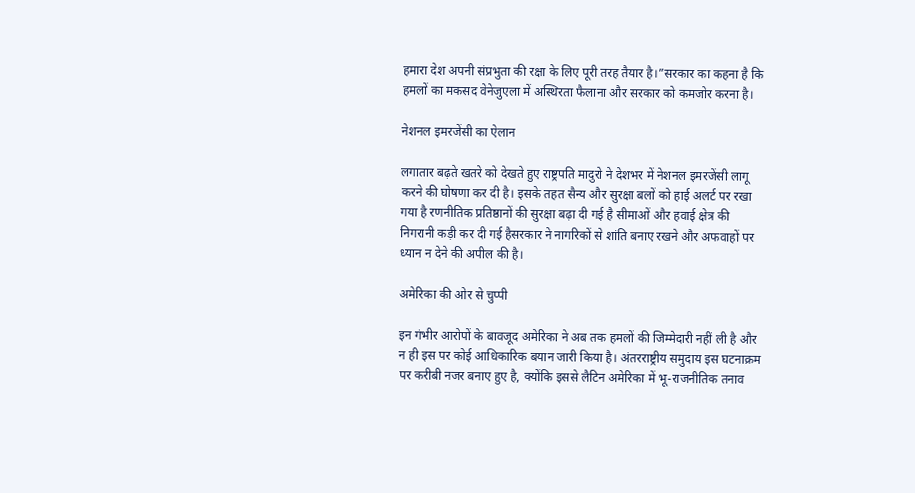हमारा देश अपनी संप्रभुता की रक्षा के लिए पूरी तरह तैयार है।”सरकार का कहना है कि हमलों का मकसद वेनेजुएला में अस्थिरता फैलाना और सरकार को कमजोर करना है।

नेशनल इमरजेंसी का ऐलान

लगातार बढ़ते खतरे को देखते हुए राष्ट्रपति मादुरो ने देशभर में नेशनल इमरजेंसी लागू करने की घोषणा कर दी है। इसके तहत सैन्य और सुरक्षा बलों को हाई अलर्ट पर रखा गया है रणनीतिक प्रतिष्ठानों की सुरक्षा बढ़ा दी गई है सीमाओं और हवाई क्षेत्र की निगरानी कड़ी कर दी गई हैसरकार ने नागरिकों से शांति बनाए रखने और अफवाहों पर ध्यान न देने की अपील की है।

अमेरिका की ओर से चुप्पी

इन गंभीर आरोपों के बावजूद अमेरिका ने अब तक हमलों की जिम्मेदारी नहीं ली है और न ही इस पर कोई आधिकारिक बयान जारी किया है। अंतरराष्ट्रीय समुदाय इस घटनाक्रम पर करीबी नजर बनाए हुए है, क्योंकि इससे लैटिन अमेरिका में भू-राजनीतिक तनाव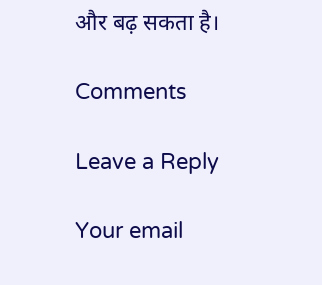और बढ़ सकता है।

Comments

Leave a Reply

Your email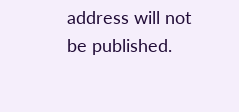address will not be published.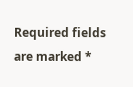Required fields are marked *